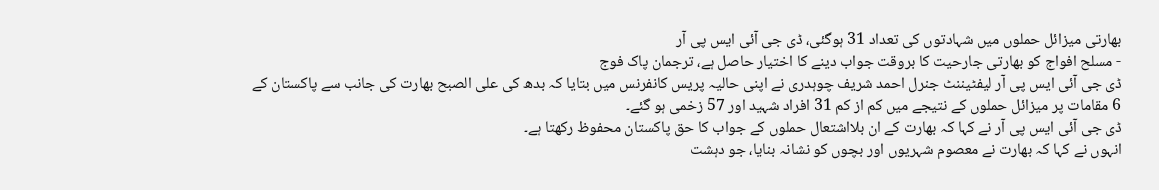بھارتی میزائل حملوں میں شہادتوں کی تعداد 31 ہوگئی، ڈی جی آئی ایس پی آر
- مسلح افواج کو بھارتی جارحیت کا بروقت جواب دینے کا اختیار حاصل ہے، ترجمان پاک فوج
ڈی جی آئی ایس پی آر لیفٹیننٹ جنرل احمد شریف چوہدری نے اپنی حالیہ پریس کانفرنس میں بتایا کہ بدھ کی علی الصبح بھارت کی جانب سے پاکستان کے 6 مقامات پر میزائل حملوں کے نتیجے میں کم از کم 31 افراد شہید اور 57 زخمی ہو گئے۔
ڈی جی آئی ایس پی آر نے کہا کہ بھارت کے ان بلااشتعال حملوں کے جواب کا حق پاکستان محفوظ رکھتا ہے۔
انہوں نے کہا کہ بھارت نے معصوم شہریوں اور بچوں کو نشانہ بنایا، جو دہشت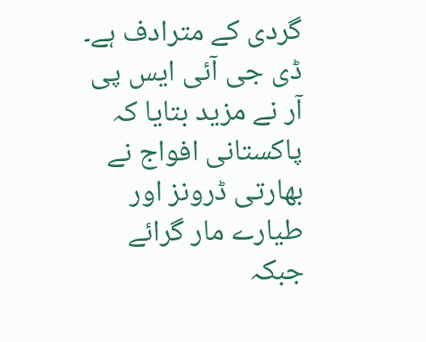گردی کے مترادف ہے۔
ڈی جی آئی ایس پی آر نے مزید بتایا کہ پاکستانی افواج نے بھارتی ڈرونز اور طیارے مار گرائے جبکہ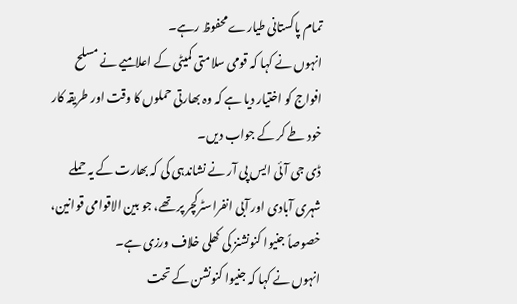تمام پاکستانی طیارے محفوظ رہے۔
انہوں نے کہا کہ قومی سلامتی کمیٹی کے اعلامیے نے مسلح افواج کو اختیار دیا ہے کہ وہ بھارتی حملوں کا وقت اور طریقہ کار خود طے کر کے جواب دیں۔
ڈی جی آئی ایس پی آر نے نشاندہی کی کہ بھارت کے یہ حملے شہری آبادی اور آبی انفراسٹرکچر پر تھے، جو بین الاقوامی قوانین، خصوصاً جنیوا کنونشنز کی کھلی خلاف ورزی ہے۔
انہوں نے کہا کہ جنیوا کنونشن کے تحت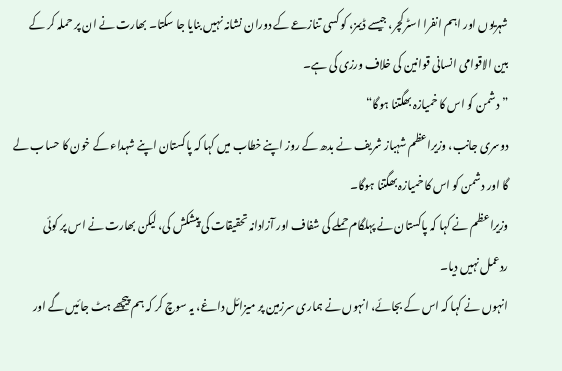شہریوں اور اہم انفرا اسٹرکچر، جیسے ڈیمز، کو کسی تنازعے کے دوران نشانہ نہیں بنایا جا سکتا۔ بھارت نے ان پر حملہ کر کے بین الاقوامی انسانی قوانین کی خلاف ورزی کی ہے۔
”دشمن کو اس کا خمیازہ بھگتنا ہوگا“
دوسری جانب، وزیراعظم شہباز شریف نے بدھ کے روز اپنے خطاب میں کہا کہ پاکستان اپنے شہداء کے خون کا حساب لے گا اور دشمن کو اس کا خمیازہ بھگتنا ہوگا۔
وزیراعظم نے کہا کہ پاکستان نے پہلگام حملے کی شفاف اور آزادانہ تحقیقات کی پیشکش کی، لیکن بھارت نے اس پر کوئی ردعمل نہیں دیا۔
انہوں نے کہا کہ اس کے بجائے، انہوں نے ہماری سرزمین پر میزائل داغے، یہ سوچ کر کہ ہم پیچھے ہٹ جائیں گے اور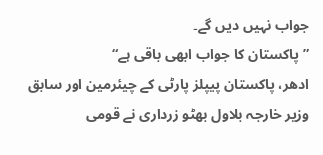جواب نہیں دیں گے۔
”پاکستان کا جواب ابھی باقی ہے“
ادھر، پاکستان پیپلز پارٹی کے چیئرمین اور سابق وزیر خارجہ بلاول بھٹو زرداری نے قومی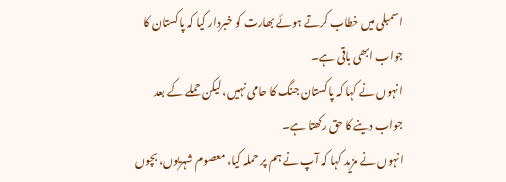اسمبلی میں خطاب کرتے ہوئے بھارت کو خبردار کیا کہ پاکستان کا جواب ابھی باقی ہے۔
انہوں نے کہا کہ پاکستان جنگ کا حامی نہیں، لیکن حملے کے بعد جواب دینے کا حق رکھتا ہے۔
انہوں نے مزید کہا کہ آپ نے ہم پر حملہ کیا، معصوم شہریوں، بچوں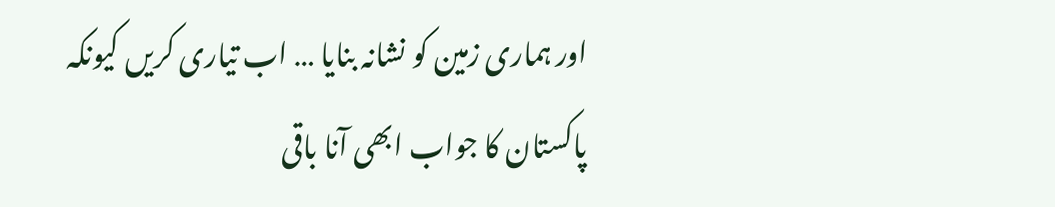اور ہماری زمین کو نشانہ بنایا … اب تیاری کریں کیونکہ پاکستان کا جواب ابھی آنا باقی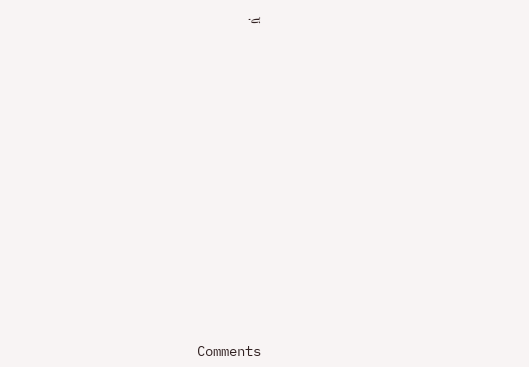ہے۔




















Comments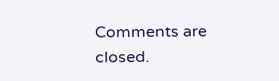Comments are closed.